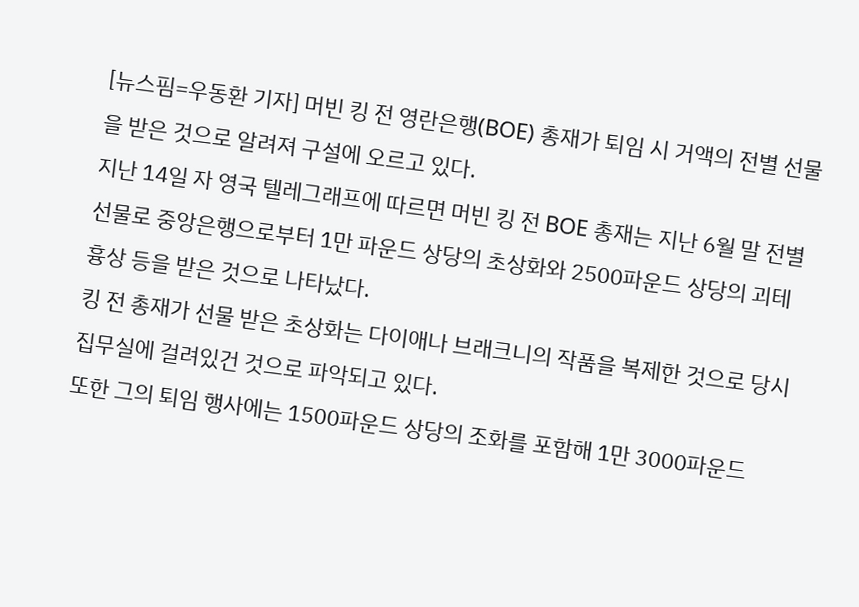[뉴스핌=우동환 기자] 머빈 킹 전 영란은행(BOE) 총재가 퇴임 시 거액의 전별 선물을 받은 것으로 알려져 구설에 오르고 있다.
지난 14일 자 영국 텔레그래프에 따르면 머빈 킹 전 BOE 총재는 지난 6월 말 전별 선물로 중앙은행으로부터 1만 파운드 상당의 초상화와 2500파운드 상당의 괴테 흉상 등을 받은 것으로 나타났다.
킹 전 총재가 선물 받은 초상화는 다이애나 브래크니의 작품을 복제한 것으로 당시 집무실에 걸려있건 것으로 파악되고 있다.
또한 그의 퇴임 행사에는 1500파운드 상당의 조화를 포함해 1만 3000파운드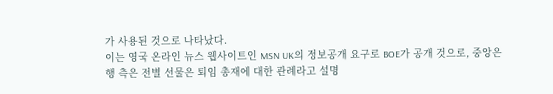가 사용된 것으로 나타났다.
이는 영국 온라인 뉴스 웹사이트인 MSN UK의 정보공개 요구로 BOE가 공개 것으로, 중앙은행 측은 전별 선물은 퇴임 총재에 대한 관례라고 설명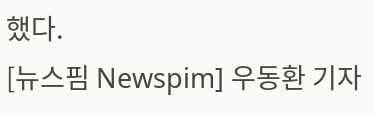했다.
[뉴스핌 Newspim] 우동환 기자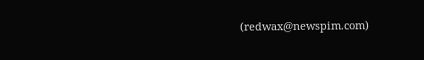(redwax@newspim.com)